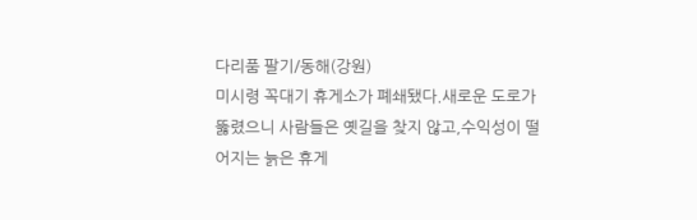다리품 팔기/동해(강원)
미시령 꼭대기 휴게소가 폐쇄됐다.새로운 도로가 뚫렸으니 사람들은 옛길을 찾지 않고,수익성이 떨어지는 늙은 휴게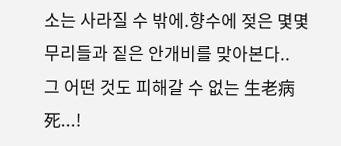소는 사라질 수 밖에.향수에 젖은 몇몇 무리들과 짙은 안개비를 맞아본다..
그 어떤 것도 피해갈 수 없는 生老病死...!